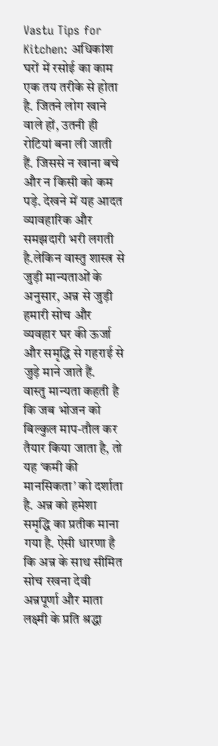Vastu Tips for Kitchen: अधिकांश घरों में रसोई का काम एक तय तरीके से होता है. जितने लोग खाने वाले हों, उतनी ही रोटियां बना ली जाती हैं. जिससे न खाना बचे और न किसी को कम पड़े. देखने में यह आदत व्यावहारिक और समझदारी भरी लगती है.लेकिन वास्तु शास्त्र से जुड़ी मान्यताओं के अनुसार, अन्न से जुड़ी हमारी सोच और व्यवहार घर की ऊर्जा और समृद्धि से गहराई से जुड़े माने जाते हैं.
वास्तु मान्यता कहती है कि जब भोजन को बिल्कुल माप-तौल कर तैयार किया जाता है, तो यह ‘कमी की मानसिकता’ को दर्शाता है. अन्न को हमेशा समृद्धि का प्रतीक माना गया है. ऐसी धारणा है कि अन्न के साथ सीमित सोच रखना देवी अन्नपूर्णा और माता लक्ष्मी के प्रति श्रद्धा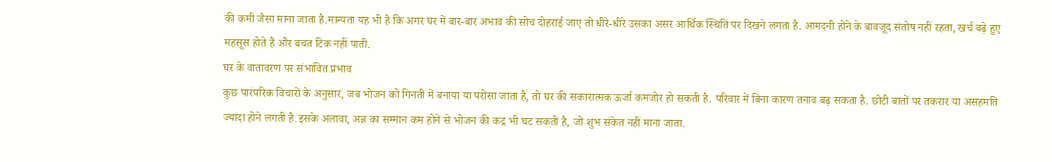की कमी जैसा माना जाता है.मान्यता यह भी है कि अगर घर में बार-बार अभाव की सोच दोहराई जाए तो धीरे-धीरे उसका असर आर्थिक स्थिति पर दिखने लगता है. आमदनी होने के बावजूद संतोष नहीं रहता, खर्च बढ़े हुए महसूस होते हैं और बचत टिक नहीं पाती.
घर के वातावरण पर संभावित प्रभाव
कुछ पारंपरिक विचारों के अनुसार, जब भोजन को गिनती में बनाया या परोसा जाता है, तो घर की सकारात्मक ऊर्जा कमजोर हो सकती है. परिवार में बिना कारण तनाव बढ़ सकता है. छोटी बातों पर तकरार या असहमति ज्यादा होने लगती है.इसके अलावा, अन्न का सम्मान कम होने से भोजन की कद्र भी घट सकती है, जो शुभ संकेत नहीं माना जाता.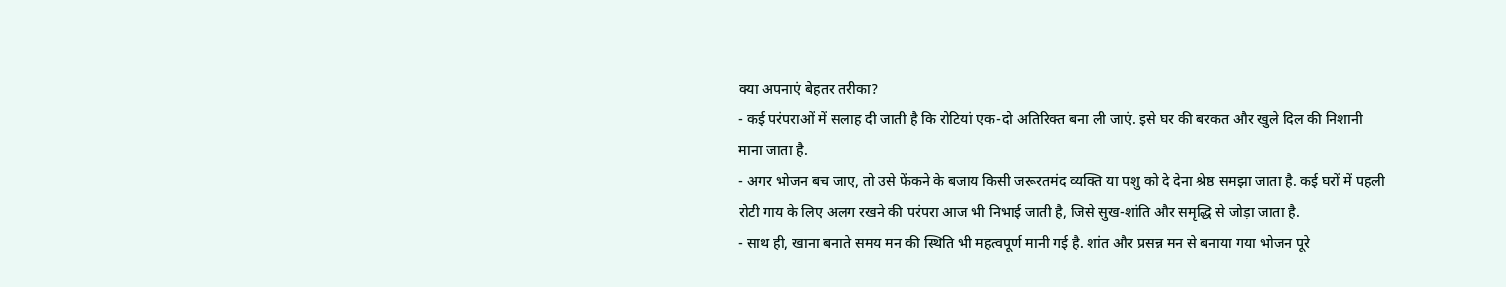क्या अपनाएं बेहतर तरीका?
- कई परंपराओं में सलाह दी जाती है कि रोटियां एक-दो अतिरिक्त बना ली जाएं. इसे घर की बरकत और खुले दिल की निशानी माना जाता है.
- अगर भोजन बच जाए, तो उसे फेंकने के बजाय किसी जरूरतमंद व्यक्ति या पशु को दे देना श्रेष्ठ समझा जाता है. कई घरों में पहली रोटी गाय के लिए अलग रखने की परंपरा आज भी निभाई जाती है, जिसे सुख-शांति और समृद्धि से जोड़ा जाता है.
- साथ ही, खाना बनाते समय मन की स्थिति भी महत्वपूर्ण मानी गई है. शांत और प्रसन्न मन से बनाया गया भोजन पूरे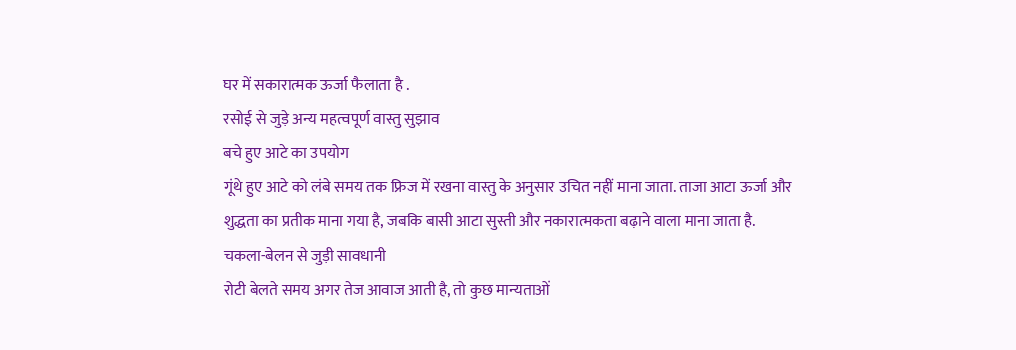घर में सकारात्मक ऊर्जा फैलाता है .
रसोई से जुड़े अन्य महत्वपूर्ण वास्तु सुझाव
बचे हुए आटे का उपयोग
गूंथे हुए आटे को लंबे समय तक फ्रिज में रखना वास्तु के अनुसार उचित नहीं माना जाता. ताजा आटा ऊर्जा और शुद्धता का प्रतीक माना गया है, जबकि बासी आटा सुस्ती और नकारात्मकता बढ़ाने वाला माना जाता है.
चकला-बेलन से जुड़ी सावधानी
रोटी बेलते समय अगर तेज आवाज आती है, तो कुछ मान्यताओं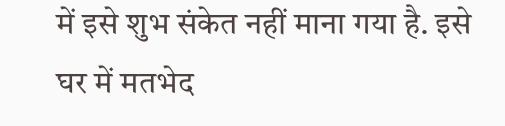में इसे शुभ संकेत नहीं माना गया है. इसे घर में मतभेद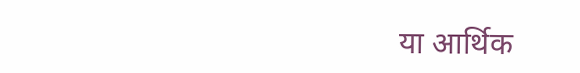या आर्थिक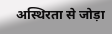अस्थिरता से जोड़ा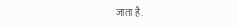जाता है.